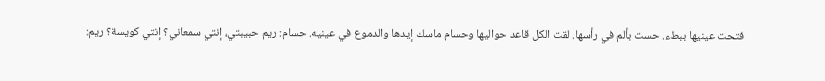فتحت عينيها ببطء. حست بألم في رأسها. لقت الكل قاعد حواليها وحسام ماسك إيدها والدموع في عينيه. حسام: ريم حبيبتي، إنتي سمعاني؟ إنتي كويسة؟ ريم: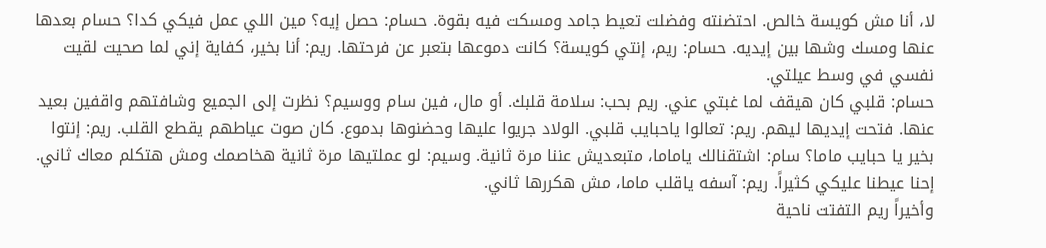لا، أنا مش كويسة خالص. احتضنته وفضلت تعيط جامد ومسكت فيه بقوة. حسام: حصل إيه؟ مين اللي عمل فيكي كدا؟ حسام بعدها عنها ومسك وشها بين إيديه. حسام: ريم، إنتي كويسة؟ كانت دموعها بتعبر عن فرحتها. ريم: أنا بخير، كفاية إني لما صحيت لقيت نفسي في وسط عيلتي.
حسام: قلبي كان هيقف لما غبتي عني. ريم بحب: سلامة قلبك. أو مال، فين سام ووسيم؟ نظرت إلى الجميع وشافتهم واقفين بعيد عنها. فتحت إيديها ليهم. ريم: تعالوا ياحبايب قلبي. الولاد جريوا عليها وحضنوها بدموع. كان صوت عياطهم يقطع القلب. ريم: إنتوا بخير يا حبايب ماما؟ سام: اشتقنالك ياماما، متبعديش عننا مرة ثانية. وسيم: لو عملتيها مرة ثانية هخاصمك ومش هتكلم معاك ثاني. إحنا عيطنا عليكي كثيراً. ريم: آسفه ياقلب ماما، مش هكررها ثاني.
وأخيراً ريم التفتت ناحية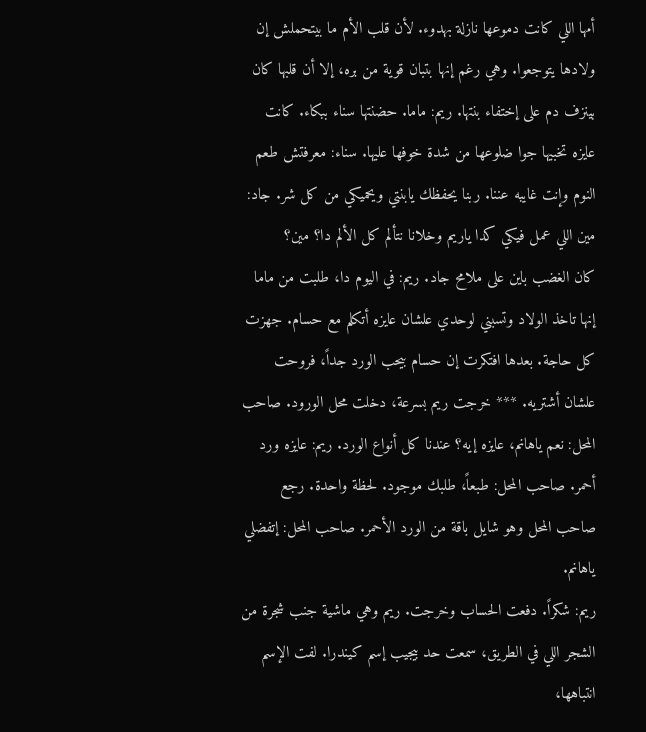أمها اللي كانت دموعها نازلة بهدوء. لأن قلب الأم ما بيتحملش إن ولادها يتوجعوا. وهي رغم إنها بتبان قوية من بره، إلا أن قلبها كان بينزف دم على إختفاء بنتها. ريم: ماما. حضنتها سناء ببكاء. كانت عايزه تخبيها جوا ضلوعها من شدة خوفها عليها. سناء: معرفتش طعم النوم وإنت غايبه عننا. ربنا يحفظك يابنتي ويحميكي من كل شر. جاد: مين اللي عمل فيكي كدا ياريم وخلانا نتألم كل الألم دا؟ مين؟
كان الغضب باين على ملامح جاد. ريم: في اليوم دا، طلبت من ماما إنها تاخذ الولاد وتسبني لوحدي علشان عايزه أتكلم مع حسام. جهزت كل حاجة. بعدها افتكرت إن حسام بيحب الورد جداً، فروحت علشان أشتريه. *** خرجت ريم بسرعة، دخلت محل الورود. صاحب المحل: نعم ياهانم، عايزه إيه؟ عندنا كل أنواع الورد. ريم: عايزه ورد أحمر. صاحب المحل: طبعاً، طلبك موجود. لحظة واحدة. رجع صاحب المحل وهو شايل باقة من الورد الأحمر. صاحب المحل: إتفضلي ياهانم.
ريم: شكراً. دفعت الحساب وخرجت. ريم وهي ماشية جنب شجرة من الشجر اللي في الطريق، سمعت حد بيجيب إسم كيندرا. لفت الإسم انتباهها،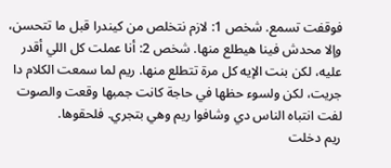فوقفت تسمع. شخص 1: لازم نتخلص من كيندرا قبل ما تتحسن، وإلا محدش فينا هيطلع منها. شخص 2: أنا عملت كل اللي أقدر عليه، لكن بنت الإيه كل مرة تتطلع منها. ريم لما سمعت الكلام دا جريت، لكن ولسوء حظها في حاجة كانت جمبها وقعت والصوت لفت انتباه الناس دي وشافوا ريم وهي بتجري. فلحقوها.
ريم دخلت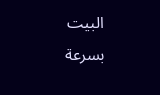البيت بسرعة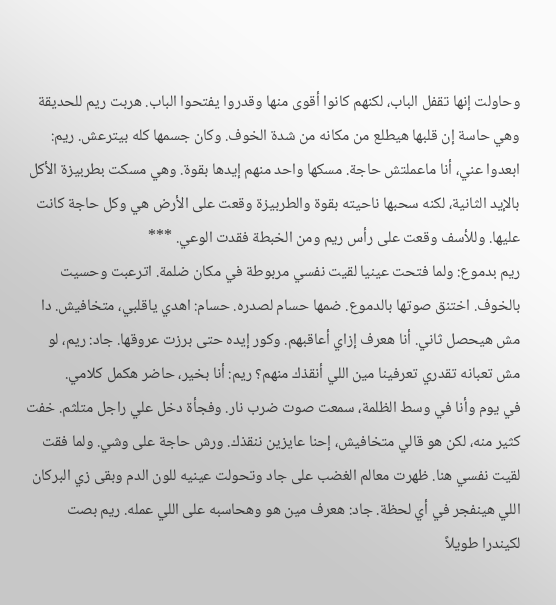وحاولت إنها تقفل الباب، لكنهم كانوا أقوى منها وقدروا يفتحوا الباب. هربت ريم للحديقة وهي حاسة إن قلبها هيطلع من مكانه من شدة الخوف. وكان جسمها كله بيترعش. ريم: ابعدوا عني، أنا ماعملتش حاجة. مسكها واحد منهم إيدها بقوة. وهي مسكت بطربيزة الأكل بالإيد الثانية، لكنه سحبها ناحيته بقوة والطربيزة وقعت على الأرض هي وكل حاجة كانت عليها. وللأسف وقعت على رأس ريم ومن الخبطة فقدت الوعي. ***
ريم بدموع: ولما فتحت عينيا لقيت نفسي مربوطة في مكان ضلمة. اترعبت وحسيت بالخوف. اختنق صوتها بالدموع. ضمها حسام لصدره. حسام: اهدي ياقلبي، متخافيش. دا مش هيحصل ثاني. أنا هعرف إزاي أعاقبهم. وكور إيده حتى برزت عروقها. جاد: ريم، لو مش تعبانه تقدري تعرفينا مين اللي أنقذك منهم؟ ريم: أنا بخير، حاضر هكمل كلامي.
في يوم وأنا في وسط الظلمة، سمعت صوت ضرب نار. وفجأة دخل علي راجل متلثم. خفت كثير منه، لكن هو قالي متخافيش، إحنا عايزين ننقذك. ورش حاجة على وشي. ولما فقت لقيت نفسي هنا. ظهرت معالم الغضب على جاد وتحولت عينيه للون الدم وبقى زي البركان اللي هينفجر في أي لحظة. جاد: هعرف مين هو وهحاسبه على اللي عمله. ريم بصت لكيندرا طويلاً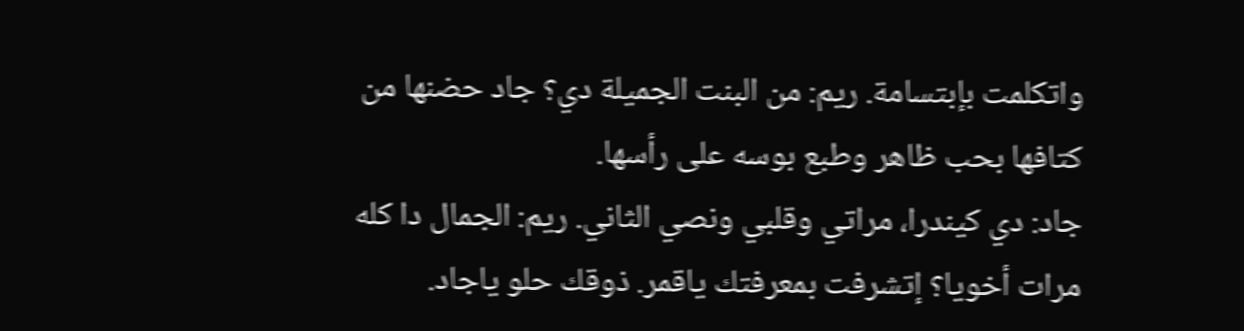واتكلمت بإبتسامة. ريم: من البنت الجميلة دي؟ جاد حضنها من كتافها بحب ظاهر وطبع بوسه على رأسها.
جاد: دي كيندرا، مراتي وقلبي ونصي الثاني. ريم: الجمال دا كله مرات أخويا؟ إتشرفت بمعرفتك ياقمر. ذوقك حلو ياجاد.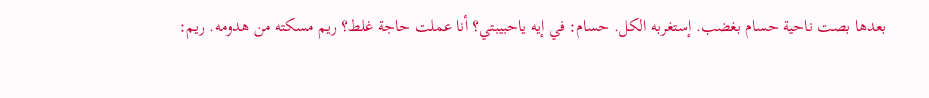بعدها بصت ناحية حسام بغضب. إستغربه الكل. حسام: في إيه ياحبيبتي؟ أنا عملت حاجة غلط؟ ريم مسكته من هدومه. ريم: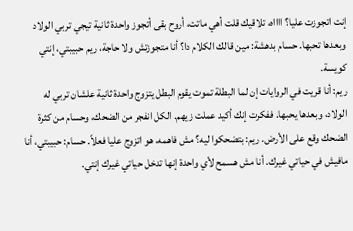إنت اتجوزت عليا؟ ااااه، تلاقيك قلت أهي ماتت، أروح بقى أتجوز واحدة ثانية تيجي تربي الولاد وبعدها تحبها. حسام بدهشة: مين قالك الكلام دا؟ أنا متجوزتش ولا حاجة، ريم حبيبتي، إنتي كويسة.
ريم: أنا قريت في الروايات إن لما البطلة تموت يقوم البطل يتزوج واحدة ثانية علشان تربي له الولاد، وبعدها يحبها. ففكرت إنك أكيد عملت زيهم. الكل انفجر من الضحك، وحسام من كثرة الضحك وقع على الأرض. ريم: بتضحكوا ليه؟ مش فاهمه، هو اتزوج عليا فعلاً. حسام: حبيبتي، أنا مافيش في حياتي غيرك. أنا مش هسمح لأي واحدة إنها تدخل حياتي غيرك إنتي.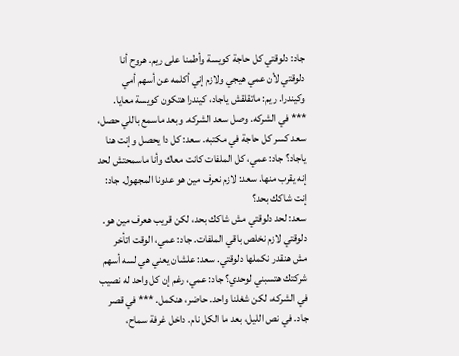جاد: دلوقتي كل حاجة كويسة وأطمنا على ريم. هروح أنا دلوقتي لأن عمي هيجي ولازم إني أكلمه عن أسهم أمي وكيندرا. ريم: ماتقلقش ياجاد، كيندرا هتكون كويسة معايا. *** في الشركه. وصل سعد الشركه. وبعد ماسمع باللي حصل، سعد كسر كل حاجة في مكتبه. سعد: كل دا يحصل وإنت هنا ياجاد؟ جاد: عمي، كل الملفات كانت معاك وأنا ماسمحتش لحد إنه يقرب منها. سعد: لازم نعرف مين هو عدونا المجهول. جاد: إنت شاكك بحد؟
سعد: لحد دلوقتي مش شاكك بحد، لكن قريب هعرف مين هو. دلوقتي لازم نخلص باقي الملفات. جاد: عمي، الوقت اتأخر مش هنقدر نكملها دلوقتي. سعد: علشان يعني هي لسه أسهم شركتك هتسبني لوحدي؟ جاد: عمي، رغم إن كل واحد له نصيب في الشركه، لكن شغلنا واحد. حاضر، هنكمل. *** في قصر جاد. في نص الليل، بعد ما الكل نام. داخل غرفة سماح،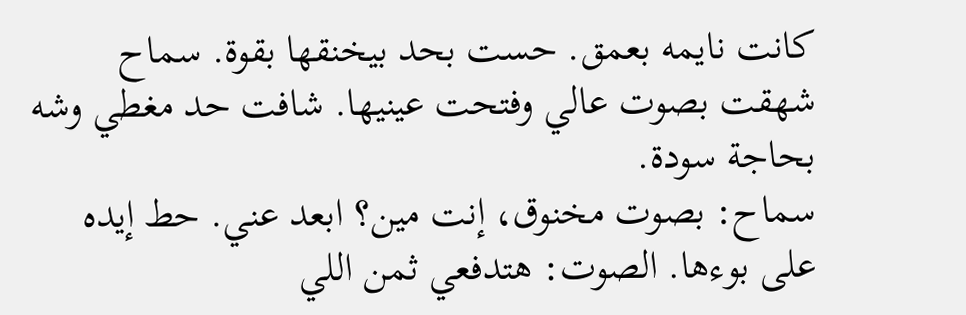كانت نايمه بعمق. حست بحد بيخنقها بقوة. سماح شهقت بصوت عالي وفتحت عينيها. شافت حد مغطي وشه بحاجة سودة.
سماح: بصوت مخنوق، إنت مين؟ ابعد عني. حط إيده على بوءها. الصوت: هتدفعي ثمن اللي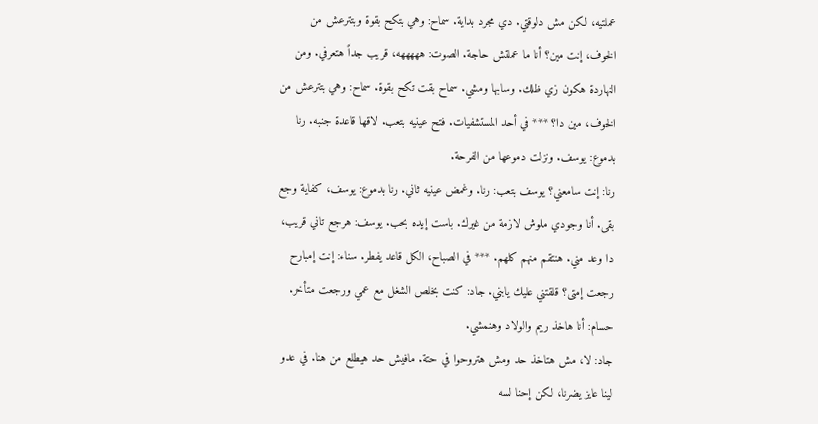عملتيه، لكن مش دلوقتي. دي مجرد بداية. سماح: وهي بتكح بقوة وبتترعش من الخوف، إنت مين؟ أنا ما عملتش حاجة. الصوت: هههههه، قريب جداً هتعرفي. ومن النهاردة هكون زي ظلك. وسابها ومشي. سماح بقت تكح بقوة. سماح: وهي بتترعش من الخوف، مين دا؟ *** في أحد المستشفيات. فتح عينيه بتعب. لاقها قاعدة جنبه. رنا بدموع: يوسف. ونزلت دموعها من الفرحة.
رنا: إنت سامعني؟ يوسف بتعب: رنا. وغمض عينيه ثاني. رنا بدموع: يوسف، كفاية وجع بقى. أنا وجودي ملوش لازمة من غيرك. باست إيده بحب. يوسف: هرجع تاني قريب، دا وعد مني. هنتقم منهم كلهم. *** في الصباح، الكل قاعد يفطر. سناء: إنت إمبارح رجعت إمتى؟ قلقتني عليك يابني. جاد: كنت بخلص الشغل مع عمي ورجعت متأخر. حسام: أنا هاخذ ريم والولاد وهنمشي.
جاد: لا، مش هتاخذ حد ومش هتروحوا في حتة. مافيش حد هيطلع من هنا. في عدو لينا عايز يضرنا، لكن إحنا لسه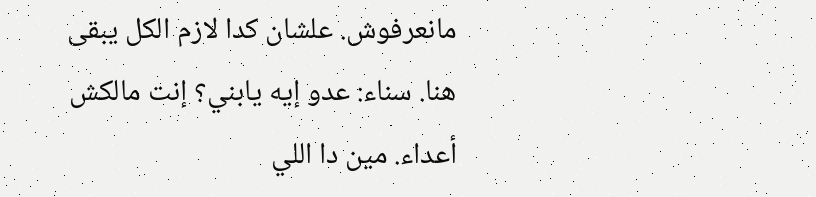مانعرفوش. علشان كدا لازم الكل يبقى هنا. سناء: عدو إيه يابني؟ إنت مالكش أعداء. مين دا اللي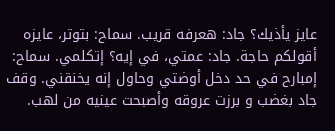عايز يأذيك؟ جاد: هعرفه قريب. سماح: بتوتر، عايزه أقولكم حاجة. جاد: عمتي، في إيه؟ إتكلمي. سماح: إمبارح في حد دخل أوضتي وحاول إنه يخنقني. وقف جاد بغضب و برزت عروقه وأصبحت عينيه من لهب.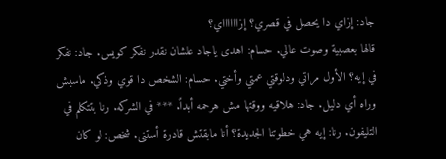جاد: إزاي دا يحصل في قصري؟ إزااااااي؟
قالها بعصبية وصوت عالي. حسام: اهدى ياجاد علشان نقدر نفكر كويس. جاد: نفكر في إيه؟ الأول مراتي ودلوقتي عمتي وأختي. حسام: الشخص دا قوي وذكي. ماسبش وراه أي دليل. جاد: هلاقيه ووقتها مش هرحمه أبداً. *** في الشركه. رنا بتتكلم في التليفون. رنا: إيه هي خطوتنا الجديدة؟ أنا مابقتش قادرة أستنى. شخص: لو كان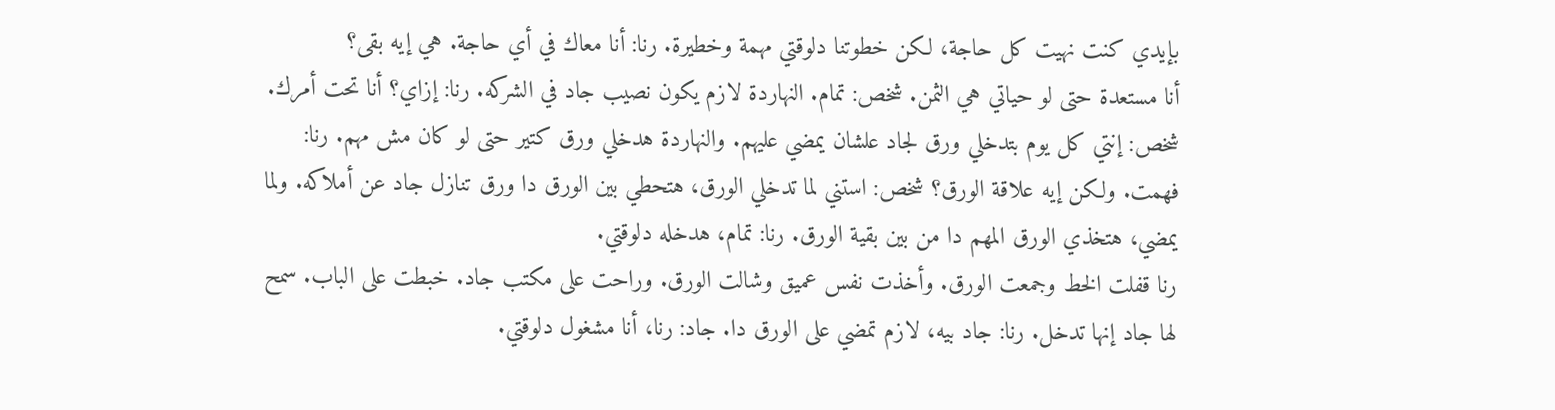بإيدي كنت نهيت كل حاجة، لكن خطوتنا دلوقتي مهمة وخطيرة. رنا: أنا معاك في أي حاجة. هي إيه بقى؟
أنا مستعدة حتى لو حياتي هي الثمن. شخص: تمام. النهاردة لازم يكون نصيب جاد في الشركه. رنا: إزاي؟ أنا تحت أمرك. شخص: إنتي كل يوم بتدخلي ورق لجاد علشان يمضي عليهم. والنهاردة هدخلي ورق كتير حتى لو كان مش مهم. رنا: فهمت. ولكن إيه علاقة الورق؟ شخص: استني لما تدخلي الورق، هتحطي بين الورق دا ورق تنازل جاد عن أملاكه. ولما يمضي، هتخذي الورق المهم دا من بين بقية الورق. رنا: تمام، هدخله دلوقتي.
رنا قفلت الخط وجمعت الورق. وأخذت نفس عميق وشالت الورق. وراحت على مكتب جاد. خبطت على الباب. سمح لها جاد إنها تدخل. رنا: جاد بيه، لازم تمضي على الورق دا. جاد: رنا، أنا مشغول دلوقتي.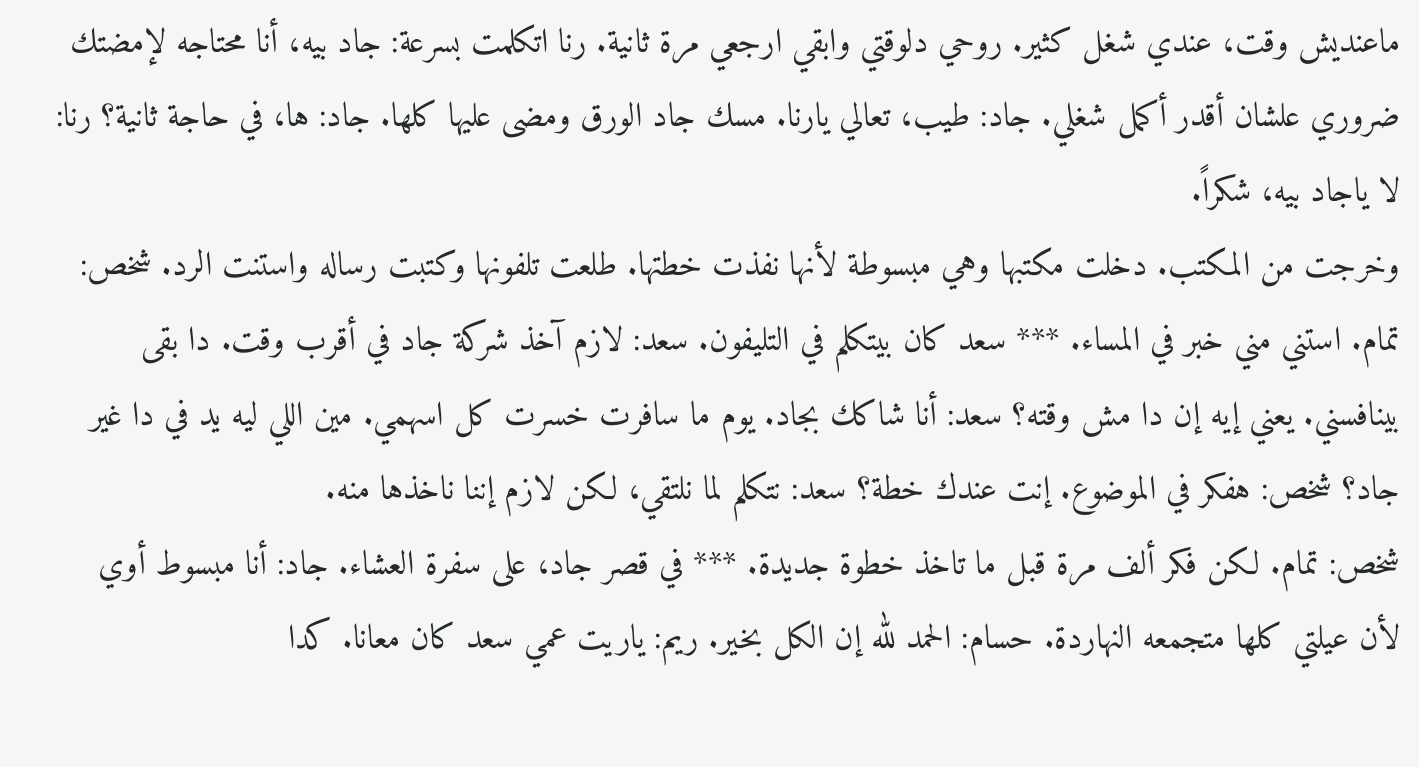ماعنديش وقت، عندي شغل كثير. روحي دلوقتي وابقي ارجعي مرة ثانية. رنا اتكلمت بسرعة: جاد بيه، أنا محتاجه لإمضتك ضروري علشان أقدر أكمل شغلي. جاد: طيب، تعالي يارنا. مسك جاد الورق ومضى عليها كلها. جاد: ها، في حاجة ثانية؟ رنا: لا ياجاد بيه، شكراً.
وخرجت من المكتب. دخلت مكتبها وهي مبسوطة لأنها نفذت خطتها. طلعت تلفونها وكتبت رساله واستنت الرد. شخص: تمام. استني مني خبر في المساء. *** سعد كان بيتكلم في التليفون. سعد: لازم آخذ شركة جاد في أقرب وقت. دا بقى بينافسني. يعني إيه إن دا مش وقته؟ سعد: أنا شاكك بجاد. يوم ما سافرت خسرت كل اسهمي. مين اللي ليه يد في دا غير جاد؟ شخص: هفكر في الموضوع. إنت عندك خطة؟ سعد: نتكلم لما نلتقي، لكن لازم إننا ناخذها منه.
شخص: تمام. لكن فكر ألف مرة قبل ما تاخذ خطوة جديدة. *** في قصر جاد، على سفرة العشاء. جاد: أنا مبسوط أوي لأن عيلتي كلها متجمعه النهاردة. حسام: الحمد لله إن الكل بخير. ريم: ياريت عمي سعد كان معانا. كدا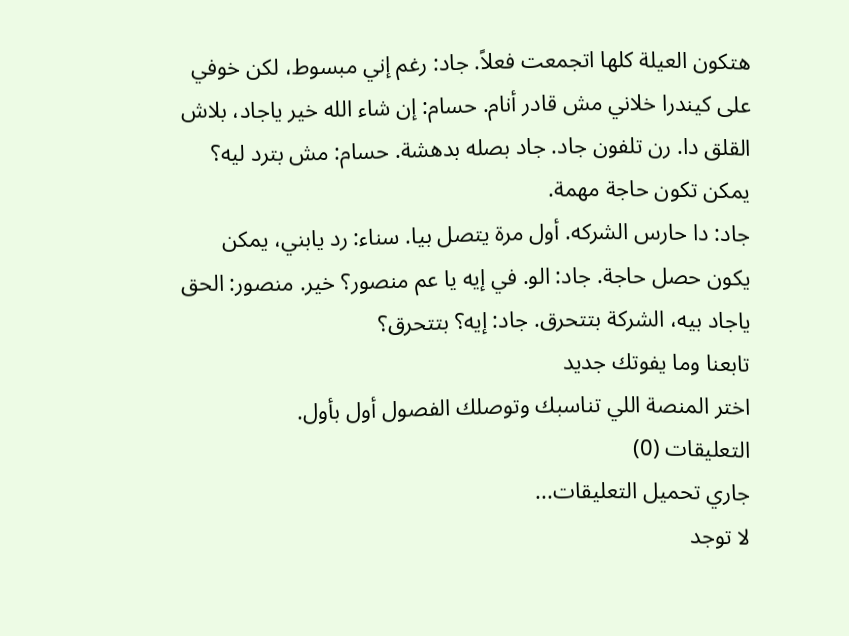هتكون العيلة كلها اتجمعت فعلاً. جاد: رغم إني مبسوط، لكن خوفي على كيندرا خلاني مش قادر أنام. حسام: إن شاء الله خير ياجاد، بلاش القلق دا. رن تلفون جاد. جاد بصله بدهشة. حسام: مش بترد ليه؟ يمكن تكون حاجة مهمة.
جاد: دا حارس الشركه. أول مرة يتصل بيا. سناء: رد يابني، يمكن يكون حصل حاجة. جاد: الو. في إيه يا عم منصور؟ خير. منصور: الحق ياجاد بيه، الشركة بتتحرق. جاد: إيه؟ بتتحرق؟
تابعنا وما يفوتك جديد
اختر المنصة اللي تناسبك وتوصلك الفصول أول بأول.
التعليقات (0)
جاري تحميل التعليقات...
لا توجد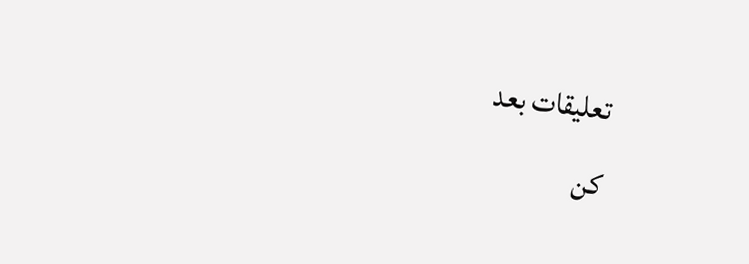تعليقات بعد
كن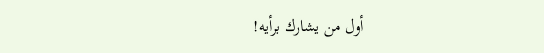أول من يشارك برأيه!